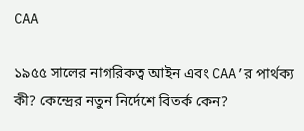CAA

১৯৫৫ সালের নাগরিকত্ব আইন এবং CAA’র পার্থক্য কী? কেন্দ্রের নতুন নির্দেশে বিতর্ক কেন?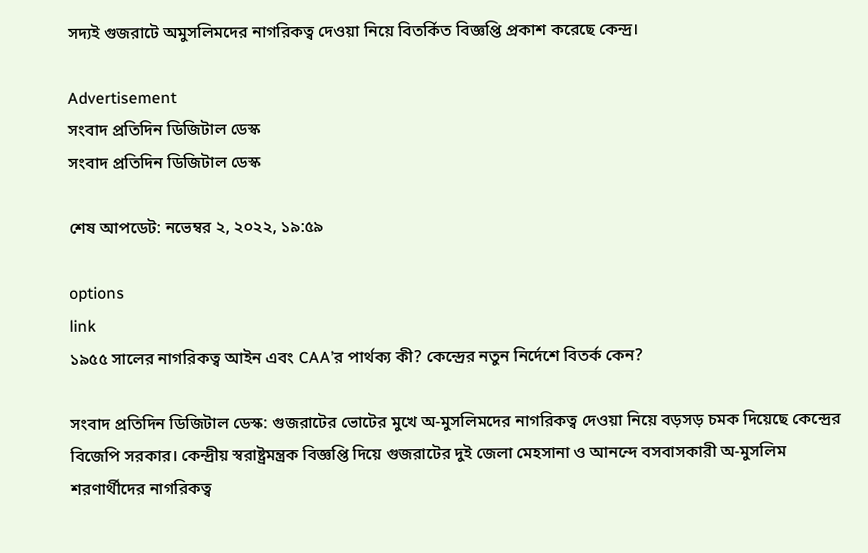সদ্যই গুজরাটে অমুসলিমদের নাগরিকত্ব দেওয়া নিয়ে বিতর্কিত বিজ্ঞপ্তি প্রকাশ করেছে কেন্দ্র।

Advertisement
সংবাদ প্রতিদিন ডিজিটাল ডেস্ক
সংবাদ প্রতিদিন ডিজিটাল ডেস্ক

শেষ আপডেট: নভেম্বর ২, ২০২২, ১৯:৫৯

options
link
১৯৫৫ সালের নাগরিকত্ব আইন এবং CAA’র পার্থক্য কী? কেন্দ্রের নতুন নির্দেশে বিতর্ক কেন?

সংবাদ প্রতিদিন ডিজিটাল ডেস্ক: গুজরাটের ভোটের মুখে অ-মুসলিমদের নাগরিকত্ব দেওয়া নিয়ে বড়সড় চমক দিয়েছে কেন্দ্রের বিজেপি সরকার। কেন্দ্রীয় স্বরাষ্ট্রমন্ত্রক বিজ্ঞপ্তি দিয়ে গুজরাটের দুই জেলা মেহসানা ও আনন্দে বসবাসকারী অ-মুসলিম শরণার্থীদের নাগরিকত্ব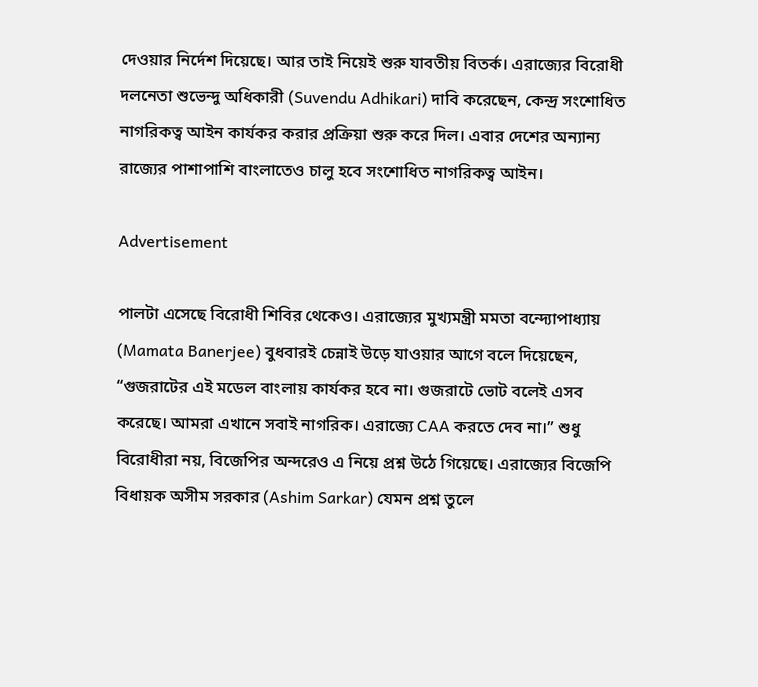দেওয়ার নির্দেশ দিয়েছে। আর তাই নিয়েই শুরু যাবতীয় বিতর্ক। এরাজ্যের বিরোধী দলনেতা শুভেন্দু অধিকারী (Suvendu Adhikari) দাবি করেছেন, কেন্দ্র সংশোধিত নাগরিকত্ব আইন কার্যকর করার প্রক্রিয়া শুরু করে দিল। এবার দেশের অন্যান্য রাজ্যের পাশাপাশি বাংলাতেও চালু হবে সংশোধিত নাগরিকত্ব আইন।

Advertisement

পালটা এসেছে বিরোধী শিবির থেকেও। এরাজ্যের মুখ্যমন্ত্রী মমতা বন্দ্যোপাধ্যায় (Mamata Banerjee) বুধবারই চেন্নাই উড়ে যাওয়ার আগে বলে দিয়েছেন, “গুজরাটের এই মডেল বাংলায় কার্যকর হবে না। গুজরাটে ভোট বলেই এসব করেছে। আমরা এখানে সবাই নাগরিক। এরাজ্যে CAA করতে দেব না।” শুধু বিরোধীরা নয়, বিজেপির অন্দরেও এ নিয়ে প্রশ্ন উঠে গিয়েছে। এরাজ্যের বিজেপি বিধায়ক অসীম সরকার (Ashim Sarkar) যেমন প্রশ্ন তুলে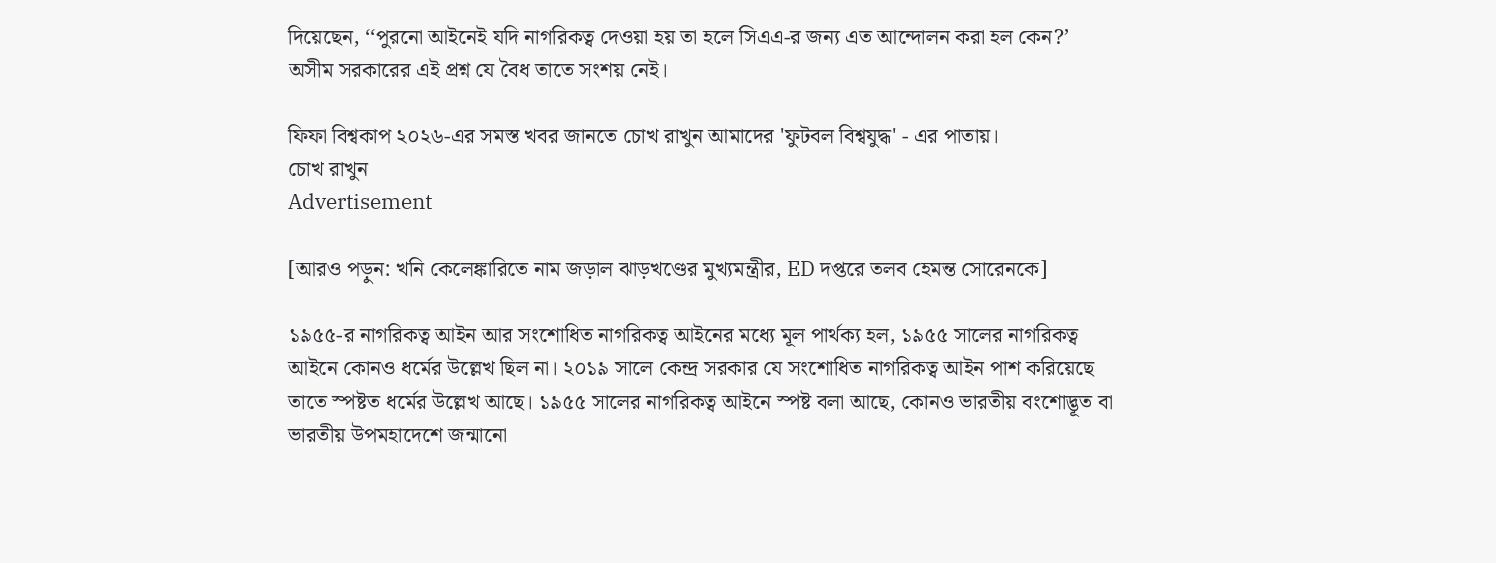দিয়েছেন, ‘‘পুরনো আইনেই যদি নাগরিকত্ব দেওয়া হয় তা হলে সিএএ-র জন্য এত আন্দোলন করা হল কেন?’ অসীম সরকারের এই প্রশ্ন যে বৈধ তাতে সংশয় নেই।

ফিফা বিশ্বকাপ ২০২৬-এর সমস্ত খবর জানতে চোখ রাখুন আমাদের 'ফুটবল বিশ্বযুদ্ধ' - এর পাতায়।
চোখ রাখুন
Advertisement

[আরও পড়ুন: খনি কেলেঙ্কারিতে নাম জড়াল ঝাড়খণ্ডের মুখ্যমন্ত্রীর, ED দপ্তরে তলব হেমন্ত সোরেনকে]

১৯৫৫-র নাগরিকত্ব আইন আর সংশোধিত নাগরিকত্ব আইনের মধ্যে মূল পার্থক্য হল, ১৯৫৫ সালের নাগরিকত্ব আইনে কোনও ধর্মের উল্লেখ ছিল না। ২০১৯ সালে কেন্দ্র সরকার যে সংশোধিত নাগরিকত্ব আইন পাশ করিয়েছে তাতে স্পষ্টত ধর্মের উল্লেখ আছে। ১৯৫৫ সালের নাগরিকত্ব আইনে স্পষ্ট বলা আছে, কোনও ভারতীয় বংশোদ্ভূত বা ভারতীয় উপমহাদেশে জন্মানো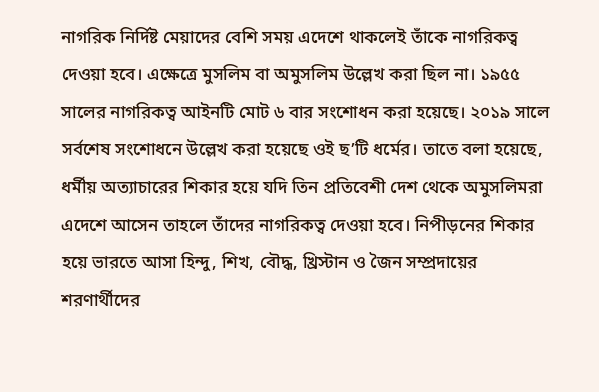নাগরিক নির্দিষ্ট মেয়াদের বেশি সময় এদেশে থাকলেই তাঁকে নাগরিকত্ব দেওয়া হবে। এক্ষেত্রে মুসলিম বা অমুসলিম উল্লেখ করা ছিল না। ১৯৫৫ সালের নাগরিকত্ব আইনটি মোট ৬ বার সংশোধন করা হয়েছে। ২০১৯ সালে সর্বশেষ সংশোধনে উল্লেখ করা হয়েছে ওই ছ’টি ধর্মের। তাতে বলা হয়েছে, ধর্মীয় অত্যাচারের শিকার হয়ে যদি তিন প্রতিবেশী দেশ থেকে অমুসলিমরা এদেশে আসেন তাহলে তাঁদের নাগরিকত্ব দেওয়া হবে। নিপীড়নের শিকার হয়ে ভারতে আসা হিন্দু, শিখ, বৌদ্ধ, খ্রিস্টান ও জৈন সম্প্রদায়ের শরণার্থীদের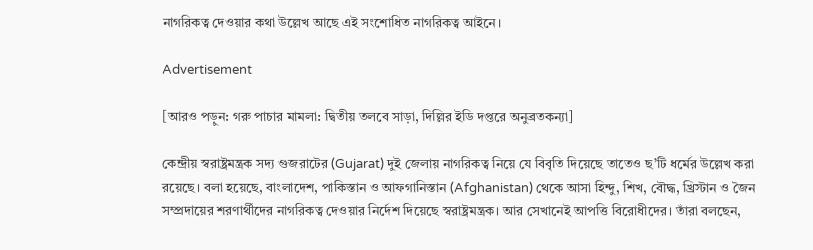নাগরিকত্ব দেওয়ার কথা উল্লেখ আছে এই সংশোধিত নাগরিকত্ব আইনে।

Advertisement

[আরও পড়ুন: গরু পাচার মামলা: দ্বিতীয় তলবে সাড়া, দিল্লির ইডি দপ্তরে অনুব্রতকন্যা]

কেন্দ্রীয় স্বরাষ্ট্রমন্ত্রক সদ্য গুজরাটের (Gujarat) দুই জেলায় নাগরিকত্ব নিয়ে যে বিবৃতি দিয়েছে তাতেও ছ’টি ধর্মের উল্লেখ করা রয়েছে। বলা হয়েছে, বাংলাদেশ, পাকিস্তান ও আফগানিস্তান (Afghanistan) থেকে আসা হিন্দু, শিখ, বৌদ্ধ, খ্রিস্টান ও জৈন সম্প্রদায়ের শরণার্থীদের নাগরিকত্ব দেওয়ার নির্দেশ দিয়েছে স্বরাষ্ট্রমন্ত্রক। আর সেখানেই আপত্তি বিরোধীদের। তাঁরা বলছেন,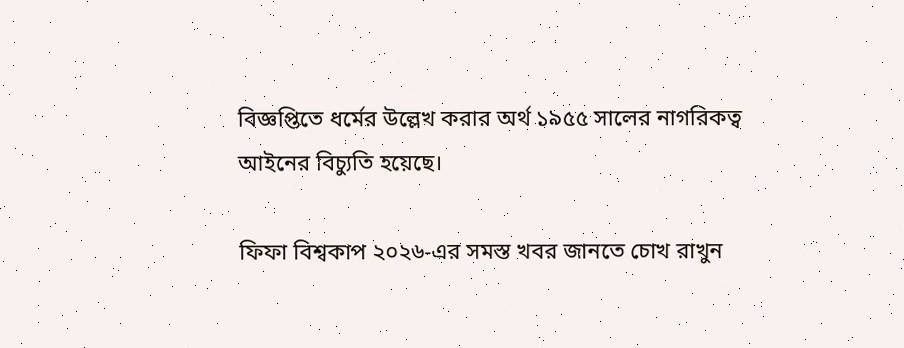বিজ্ঞপ্তিতে ধর্মের উল্লেখ করার অর্থ ১৯৫৫ সালের নাগরিকত্ব আইনের বিচ্যুতি হয়েছে।

ফিফা বিশ্বকাপ ২০২৬-এর সমস্ত খবর জানতে চোখ রাখুন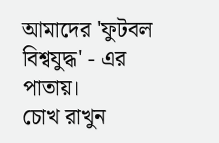আমাদের 'ফুটবল বিশ্বযুদ্ধ' - এর পাতায়।
চোখ রাখুন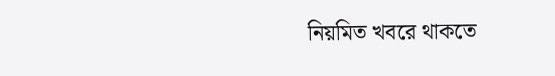নিয়মিত খবরে থাকতে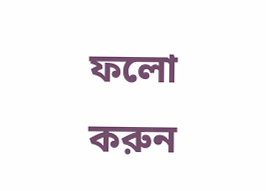ফলো করুন